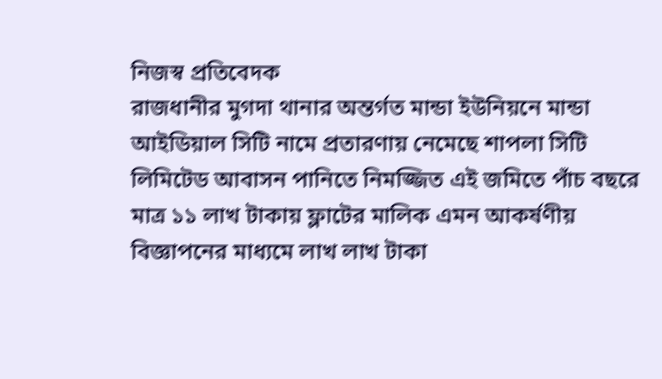নিজস্ব প্রতিবেদক
রাজধানীর মুগদা থানার অন্তর্গত মান্ডা ইউনিয়নে মান্ডা আইডিয়াল সিটি নামে প্রতারণায় নেমেছে শাপলা সিটি লিমিটেড আবাসন পানিতে নিমজ্জিত এই জমিতে পাঁচ বছরে মাত্র ১১ লাখ টাকায় ফ্লাটের মালিক এমন আকর্ষণীয় বিজ্ঞাপনের মাধ্যমে লাখ লাখ টাকা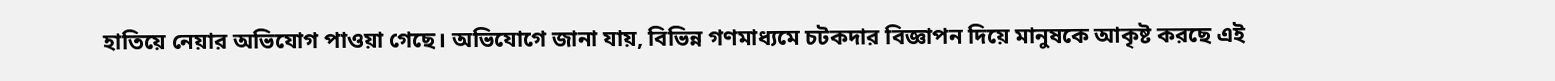হাতিয়ে নেয়ার অভিযোগ পাওয়া গেছে। অভিযোগে জানা যায়, বিভিন্ন গণমাধ্যমে চটকদার বিজ্ঞাপন দিয়ে মানুষকে আকৃষ্ট করছে এই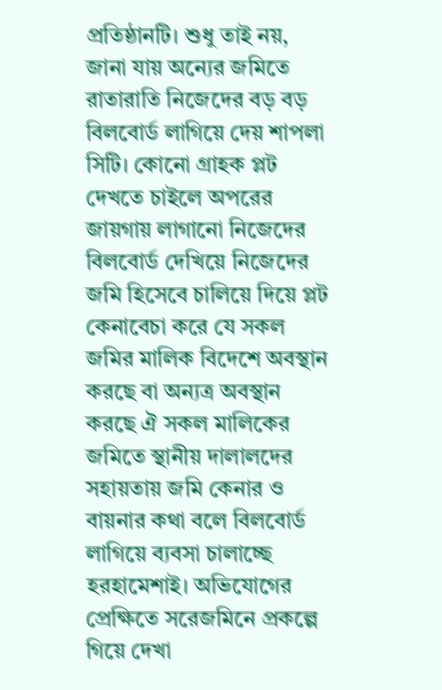প্রতিষ্ঠানটি। শুধু তাই নয়, জানা যায় অন্যের জমিতে রাতারাতি নিজেদের বড় বড় বিলবোর্ড লাগিয়ে দেয় শাপলা সিটি। কোনো গ্রাহক প্লট দেখতে চাইলে অপরের জায়গায় লাগানো নিজেদের বিলবোর্ড দেখিয়ে নিজেদের জমি হিসেবে চালিয়ে দিয়ে প্লট কেনাবেচা করে যে সকল জমির মালিক বিদেশে অবস্থান করছে বা অন্যত্র অবস্থান করছে ঐ সকল মালিকের জমিতে স্থানীয় দালালদের সহায়তায় জমি কেনার ও বায়নার কথা বলে বিলবোর্ড লাগিয়ে ব্যবসা চালাচ্ছে হরহামেশাই। অভিযোগের প্রেক্ষিতে সরেজমিনে প্রকল্পে গিয়ে দেখা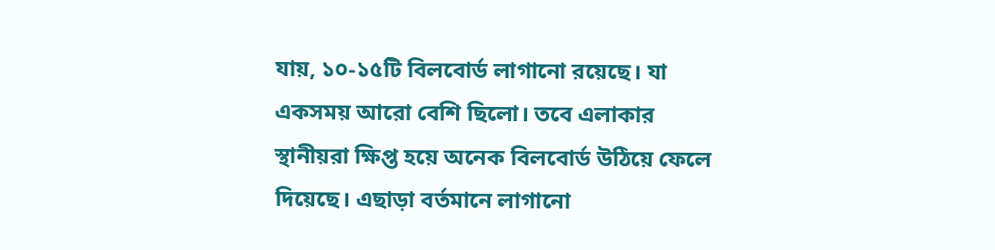যায়, ১০-১৫টি বিলবোর্ড লাগানো রয়েছে। যা একসময় আরো বেশি ছিলো। তবে এলাকার স্থানীয়রা ক্ষিপ্ত হয়ে অনেক বিলবোর্ড উঠিয়ে ফেলে দিয়েছে। এছাড়া বর্তমানে লাগানো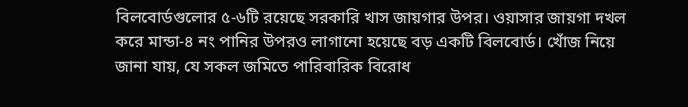বিলবোর্ডগুলোর ৫-৬টি রয়েছে সরকারি খাস জায়গার উপর। ওয়াসার জায়গা দখল করে মান্ডা-৪ নং পানির উপরও লাগানো হয়েছে বড় একটি বিলবোর্ড। খোঁজ নিয়ে জানা যায়, যে সকল জমিতে পারিবারিক বিরোধ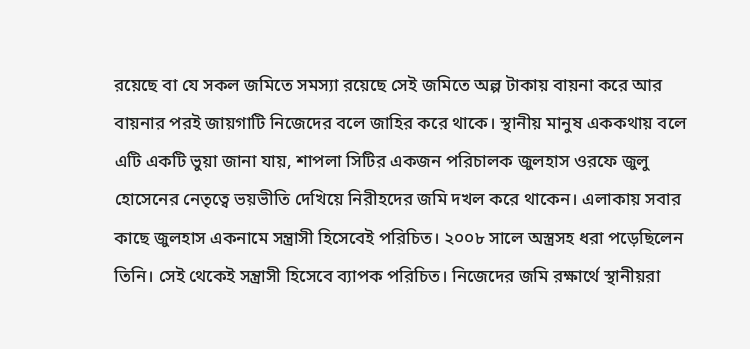রয়েছে বা যে সকল জমিতে সমস্যা রয়েছে সেই জমিতে অল্প টাকায় বায়না করে আর বায়নার পরই জায়গাটি নিজেদের বলে জাহির করে থাকে। স্থানীয় মানুষ এককথায় বলে এটি একটি ভুয়া জানা যায়, শাপলা সিটির একজন পরিচালক জুলহাস ওরফে জুলু হোসেনের নেতৃত্বে ভয়ভীতি দেখিয়ে নিরীহদের জমি দখল করে থাকেন। এলাকায় সবার কাছে জুলহাস একনামে সন্ত্রাসী হিসেবেই পরিচিত। ২০০৮ সালে অস্ত্রসহ ধরা পড়েছিলেন তিনি। সেই থেকেই সন্ত্রাসী হিসেবে ব্যাপক পরিচিত। নিজেদের জমি রক্ষার্থে স্থানীয়রা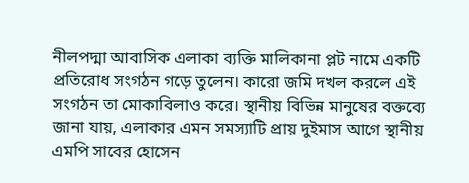নীলপদ্মা আবাসিক এলাকা ব্যক্তি মালিকানা প্লট নামে একটি প্রতিরোধ সংগঠন গড়ে তুলেন। কারো জমি দখল করলে এই সংগঠন তা মোকাবিলাও করে। স্থানীয় বিভিন্ন মানুষের বক্তব্যে জানা যায়, এলাকার এমন সমস্যাটি প্রায় দুইমাস আগে স্থানীয় এমপি সাবের হোসেন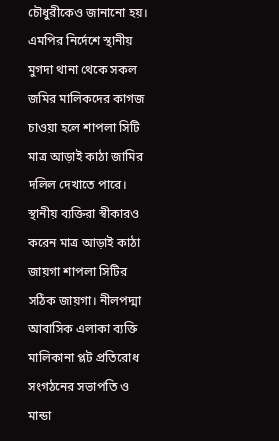চৌধুরীকেও জানানো হয়। এমপির নির্দেশে স্থানীয় মুগদা থানা থেকে সকল জমির মালিকদের কাগজ চাওয়া হলে শাপলা সিটি মাত্র আড়াই কাঠা জামির দলিল দেখাতে পারে। স্থানীয় ব্যক্তিরা স্বীকারও করেন মাত্র আড়াই কাঠা জায়গা শাপলা সিটির সঠিক জায়গা। নীলপদ্মা আবাসিক এলাকা ব্যক্তি মালিকানা প্লট প্রতিরোধ সংগঠনের সভাপতি ও মান্ডা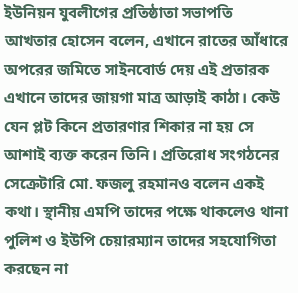ইউনিয়ন যুবলীগের প্রতিষ্ঠাতা সভাপতি আখতার হোসেন বলেন, এখানে রাতের আঁধারে অপরের জমিতে সাইনবোর্ড দেয় এই প্রতারক এখানে তাদের জায়গা মাত্র আড়াই কাঠা। কেউ যেন প্লট কিনে প্রতারণার শিকার না হয় সে আশাই ব্যক্ত করেন তিনি। প্রতিরোধ সংগঠনের সেক্রেটারি মো. ফজলু রহমানও বলেন একই কথা। স্থানীয় এমপি তাদের পক্ষে থাকলেও থানা পুলিশ ও ইউপি চেয়ারম্যান তাদের সহযোগিতা করছেন না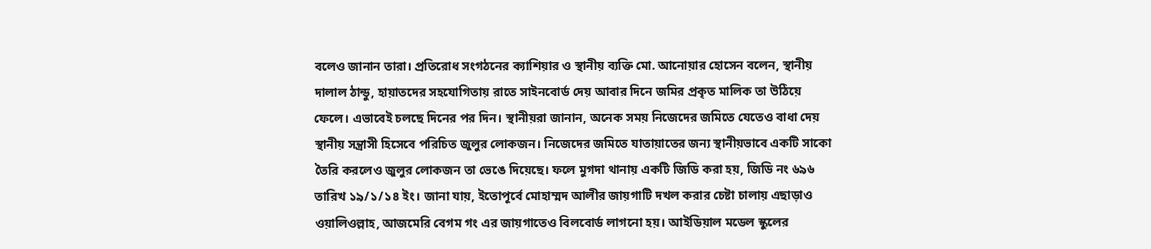বলেও জানান তারা। প্রতিরোধ সংগঠনের ক্যাশিয়ার ও স্থানীয় ব্যক্তি মো. আনোয়ার হোসেন বলেন, স্থানীয় দালাল ঠান্ডু, হায়াতদের সহযোগিতায় রাতে সাইনবোর্ড দেয় আবার দিনে জমির প্রকৃত মালিক তা উঠিয়ে ফেলে। এভাবেই চলছে দিনের পর দিন। স্থানীয়রা জানান, অনেক সময় নিজেদের জমিতে যেতেও বাধা দেয় স্থানীয় সন্ত্রাসী হিসেবে পরিচিত জুলুর লোকজন। নিজেদের জমিতে যাতায়াতের জন্য স্থানীয়ভাবে একটি সাকো তৈরি করলেও জুলুর লোকজন তা ভেঙে দিয়েছে। ফলে মুগদা থানায় একটি জিডি করা হয়, জিডি নং ৬৯৬ তারিখ ১৯/১/১৪ ইং। জানা যায়, ইতোপূর্বে মোহাম্মদ আলীর জায়গাটি দখল করার চেষ্টা চালায় এছাড়াও ওয়ালিওল্লাহ, আজমেরি বেগম গং এর জায়গাতেও বিলবোর্ড লাগনো হয়। আইডিয়াল মডেল স্কুলের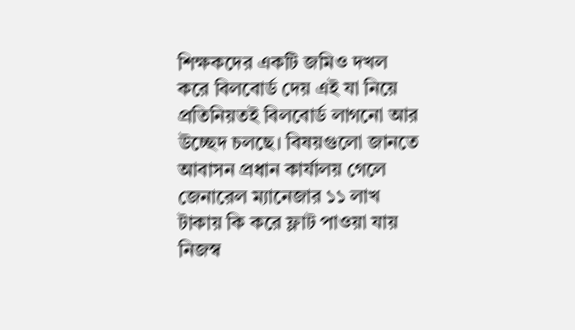শিক্ষকদের একটি জমিও দখল করে বিলবোর্ড দেয় এই যা নিয়ে প্রতিনিয়তই বিলবোর্ড লাগনো আর উচ্ছেদ চলছে। বিষয়গুলো জানতে আবাসন প্রধান কার্যালয় গেলে জেনারেল ম্যানেজার ১১ লাখ টাকায় কি করে ফ্লাট পাওয়া যায় নিজস্ব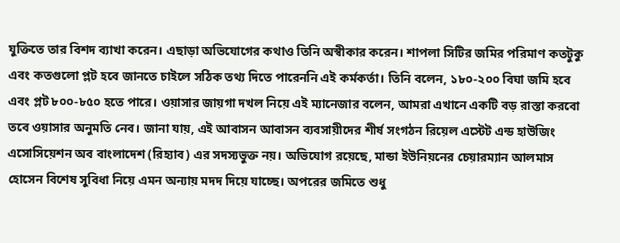যুক্তিতে তার বিশদ ব্যাখা করেন। এছাড়া অভিযোগের কথাও তিনি অস্বীকার করেন। শাপলা সিটির জমির পরিমাণ কতটুকু এবং কতগুলো প্লট হবে জানতে চাইলে সঠিক তথ্য দিতে পারেননি এই কর্মকর্তা। তিনি বলেন, ১৮০-২০০ বিঘা জমি হবে এবং প্লট ৮০০-৮৫০ হতে পারে। ওয়াসার জায়গা দখল নিয়ে এই ম্যানেজার বলেন, আমরা এখানে একটি বড় রাস্তা করবো তবে ওয়াসার অনুমতি নেব। জানা যায়, এই আবাসন আবাসন ব্যবসায়ীদের শীর্ষ সংগঠন রিয়েল এস্টেট এন্ড হাউজিং এসোসিয়েশন অব বাংলাদেশ (রিহ্যাব) এর সদস্যভুক্ত নয়। অভিযোগ রয়েছে, মান্ডা ইউনিয়নের চেয়ারম্যান আলমাস হোসেন বিশেষ সুবিধা নিয়ে এমন অন্যায় মদদ দিয়ে যাচ্ছে। অপরের জমিতে শুধু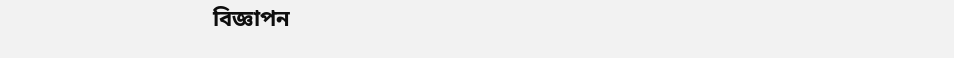বিজ্ঞাপন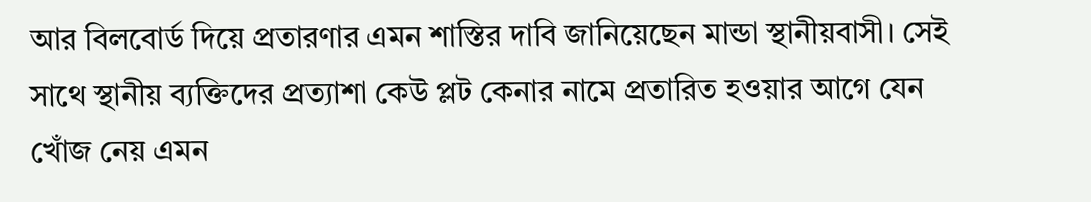আর বিলবোর্ড দিয়ে প্রতারণার এমন শাস্তির দাবি জানিয়েছেন মান্ডা স্থানীয়বাসী। সেই সাথে স্থানীয় ব্যক্তিদের প্রত্যাশা কেউ প্লট কেনার নামে প্রতারিত হওয়ার আগে যেন খোঁজ নেয় এমন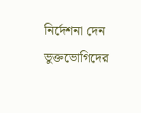নির্দেশনা দেন ভুক্তভোগিদের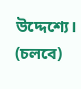উদ্দেশ্যে। (চলবে)